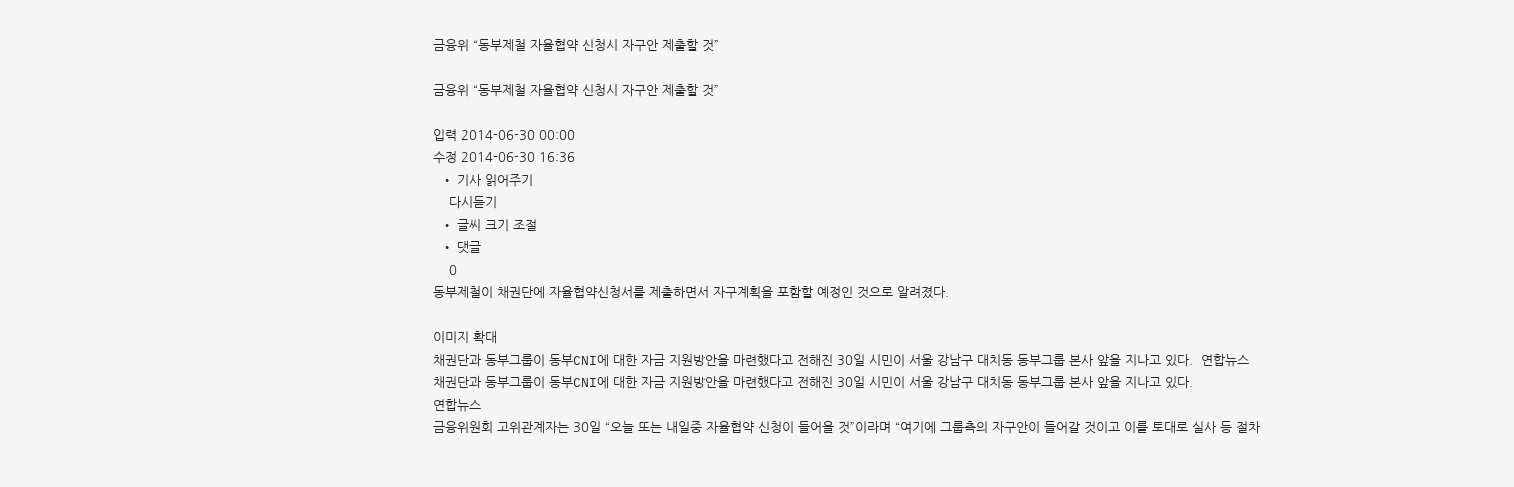금융위 “동부제철 자율협약 신청시 자구안 제출할 것”

금융위 “동부제철 자율협약 신청시 자구안 제출할 것”

입력 2014-06-30 00:00
수정 2014-06-30 16:36
  • 기사 읽어주기
    다시듣기
  • 글씨 크기 조절
  • 댓글
    0
동부제철이 채권단에 자율협약신청서를 제출하면서 자구계획을 포함할 예정인 것으로 알려졌다.

이미지 확대
채권단과 동부그룹이 동부CNI에 대한 자금 지원방안을 마련했다고 전해진 30일 시민이 서울 강남구 대치동 동부그룹 본사 앞을 지나고 있다.  연합뉴스
채권단과 동부그룹이 동부CNI에 대한 자금 지원방안을 마련했다고 전해진 30일 시민이 서울 강남구 대치동 동부그룹 본사 앞을 지나고 있다.
연합뉴스
금융위원회 고위관계자는 30일 “오늘 또는 내일중 자율협약 신청이 들어올 것”이라며 “여기에 그룹측의 자구안이 들어갈 것이고 이를 토대로 실사 등 절차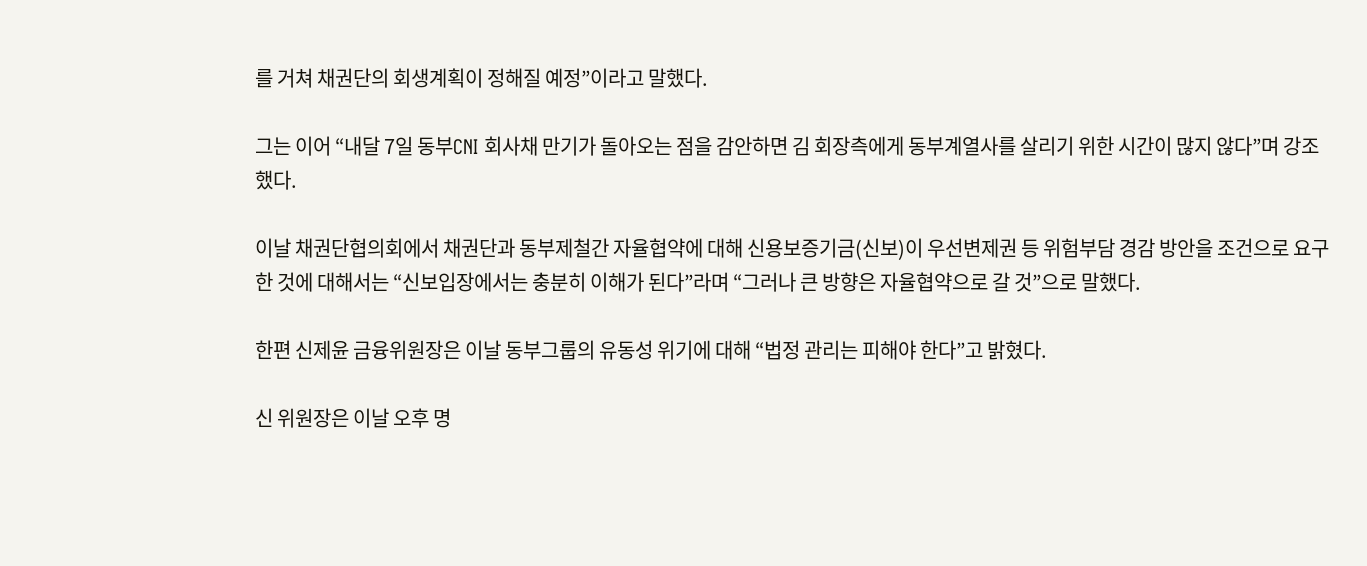를 거쳐 채권단의 회생계획이 정해질 예정”이라고 말했다.

그는 이어 “내달 7일 동부CNI 회사채 만기가 돌아오는 점을 감안하면 김 회장측에게 동부계열사를 살리기 위한 시간이 많지 않다”며 강조했다.

이날 채권단협의회에서 채권단과 동부제철간 자율협약에 대해 신용보증기금(신보)이 우선변제권 등 위험부담 경감 방안을 조건으로 요구한 것에 대해서는 “신보입장에서는 충분히 이해가 된다”라며 “그러나 큰 방향은 자율협약으로 갈 것”으로 말했다.

한편 신제윤 금융위원장은 이날 동부그룹의 유동성 위기에 대해 “법정 관리는 피해야 한다”고 밝혔다.

신 위원장은 이날 오후 명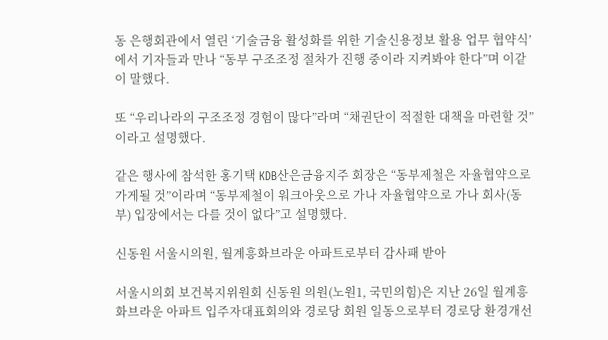동 은행회관에서 열린 ‘기술금융 활성화를 위한 기술신용정보 활용 업무 협약식’에서 기자들과 만나 “동부 구조조정 절차가 진행 중이라 지켜봐야 한다”며 이같이 말했다.

또 “우리나라의 구조조정 경험이 많다”라며 “채권단이 적절한 대책을 마련할 것”이라고 설명했다.

같은 행사에 참석한 홍기택 KDB산은금융지주 회장은 “동부제철은 자율협약으로 가게될 것”이라며 “동부제철이 워크아웃으로 가나 자율협약으로 가나 회사(동부) 입장에서는 다를 것이 없다”고 설명했다.

신동원 서울시의원, 월계흥화브라운 아파트로부터 감사패 받아

서울시의회 보건복지위원회 신동원 의원(노원1, 국민의힘)은 지난 26일 월계흥화브라운 아파트 입주자대표회의와 경로당 회원 일동으로부터 경로당 환경개선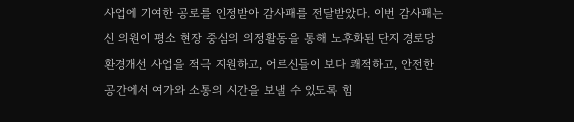사업에 기여한 공로를 인정받아 감사패를 전달받았다. 이번 감사패는 신 의원이 평소 현장 중심의 의정활동을 통해 노후화된 단지 경로당 환경개선 사업을 적극 지원하고, 어르신들이 보다 쾌적하고, 안전한 공간에서 여가와 소통의 시간을 보낼 수 있도록 힘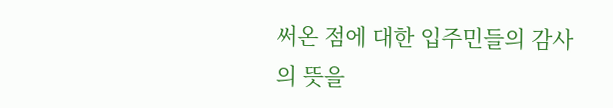써온 점에 대한 입주민들의 감사의 뜻을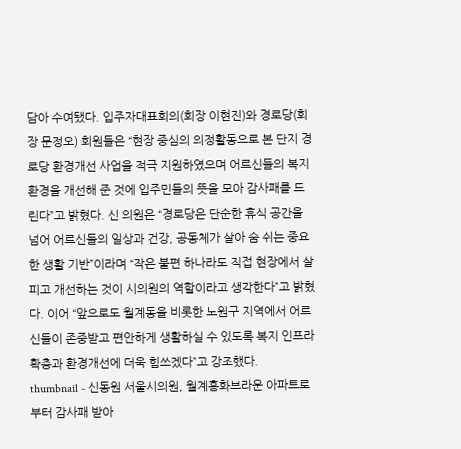담아 수여됐다. 입주자대표회의(회장 이현진)와 경로당(회장 문정오) 회원들은 “현장 중심의 의정활동으로 본 단지 경로당 환경개선 사업을 적극 지원하였으며 어르신들의 복지 환경을 개선해 준 것에 입주민들의 뜻을 모아 감사패를 드린다”고 밝혔다. 신 의원은 “경로당은 단순한 휴식 공간을 넘어 어르신들의 일상과 건강, 공동체가 살아 숨 쉬는 중요한 생활 기반”이라며 “작은 불편 하나라도 직접 현장에서 살피고 개선하는 것이 시의원의 역할이라고 생각한다”고 밝혔다. 이어 “앞으로도 월계동을 비롯한 노원구 지역에서 어르신들이 존중받고 편안하게 생활하실 수 있도록 복지 인프라 확충과 환경개선에 더욱 힘쓰겠다”고 강조했다.
thumbnail - 신동원 서울시의원, 월계흥화브라운 아파트로부터 감사패 받아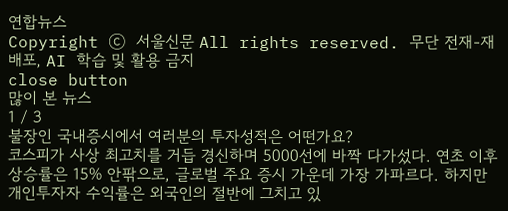연합뉴스
Copyright ⓒ 서울신문 All rights reserved. 무단 전재-재배포, AI 학습 및 활용 금지
close button
많이 본 뉴스
1 / 3
불장인 국내증시에서 여러분의 투자성적은 어떤가요?
코스피가 사상 최고치를 거듭 경신하며 5000선에 바짝 다가섰다. 연초 이후 상승률은 15% 안팎으로, 글로벌 주요 증시 가운데 가장 가파르다. 하지만 개인투자자 수익률은 외국인의 절반에 그치고 있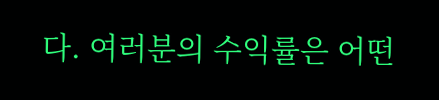다. 여러분의 수익률은 어떤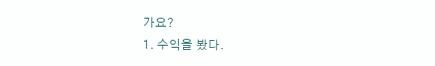가요?
1. 수익을 봤다.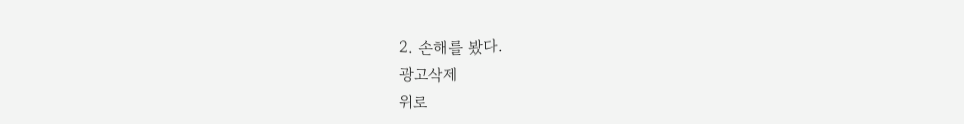2. 손해를 봤다.
광고삭제
위로